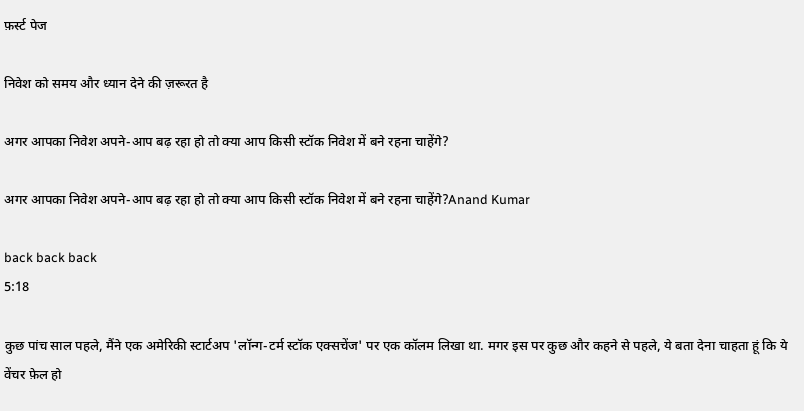फ़र्स्ट पेज

निवेश को समय और ध्यान देने की ज़रूरत है

अगर आपका निवेश अपने-आप बढ़ रहा हो तो क्या आप किसी स्टॉक निवेश में बने रहना चाहेंगे?

अगर आपका निवेश अपने-आप बढ़ रहा हो तो क्या आप किसी स्टॉक निवेश में बने रहना चाहेंगे?Anand Kumar

back back back
5:18

कुछ पांच साल पहले, मैंने एक अमेरिकी स्टार्टअप 'लॉन्ग-टर्म स्टॉक एक्सचेंज' पर एक कॉलम लिखा था. मगर इस पर कुछ और कहने से पहले, ये बता देना चाहता हूं कि ये वेंचर फ़ेल हो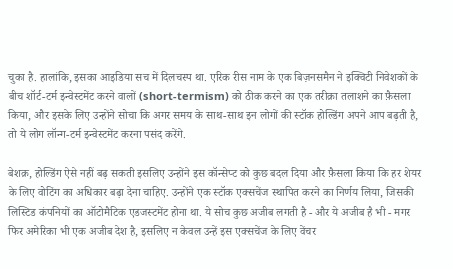चुका है. हालांकि, इसका आइडिया सच में दिलचस्प था. एरिक रीस नाम के एक बिज़नसमैन ने इक्विटी निवेशकों के बीच शॉर्ट-टर्म इन्वेस्टमेंट करने वालों (short-termism) को ठीक करने का एक तरीक़ा तलाशने का फ़ैसला किया, और इसके लिए उन्होंने सोचा कि अगर समय के साथ-साथ इन लोगों की स्टॉक होल्डिंग अपने आप बढ़ती है, तो ये लोग लॉन्ग-टर्म इन्वेस्टमेंट करना पसंद करेंगे.

बेशक़, होल्डिंग ऐसे नहीं बढ़ सकती इसलिए उन्होंने इस कॉन्सेप्ट को कुछ बदल दिया और फ़ैसला किया कि हर शेयर के लिए वोटिंग का अधिकार बढ़ा देना चाहिए. उन्होंने एक स्टॉक एक्सचेंज स्थापित करने का निर्णय लिया, जिसकी लिस्टिड कंपनियों का ऑटोमैटिक एडजस्टमेंट होना था. ये सोच कुछ अजीब लगती है - और ये अजीब है भी - मगर फिर अमेरिका भी एक अजीब देश है, इसलिए न केवल उन्हें इस एक्सचेंज के लिए वेंचर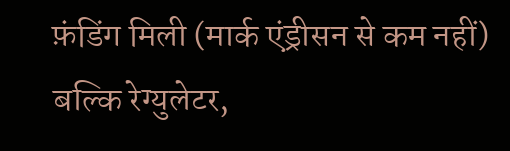फ़ंडिंग मिली (मार्क एंड्रीसन से कम नहीं) बल्कि रेग्युलेटर,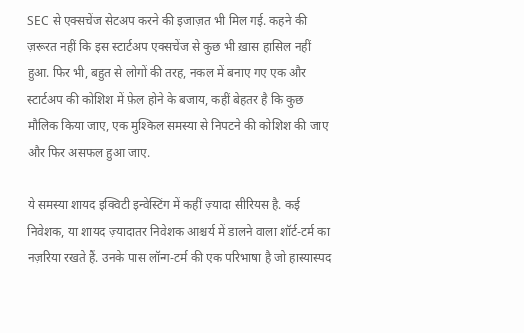SEC से एक्सचेंज सेटअप करने की इजाज़त भी मिल गई. कहने की ज़रूरत नहीं कि इस स्टार्टअप एक्सचेंज से कुछ भी ख़ास हासिल नहीं हुआ. फिर भी, बहुत से लोगों की तरह, नकल में बनाए गए एक और स्टार्टअप की कोशिश में फ़ेल होने के बजाय, कहीं बेहतर है कि कुछ मौलिक किया जाए, एक मुश्किल समस्या से निपटने की कोशिश की जाए और फिर असफल हुआ जाए.

ये समस्या शायद इक्विटी इन्वेस्टिंग में कहीं ज़्यादा सीरियस है. कई निवेशक, या शायद ज़्यादातर निवेशक आश्चर्य में डालने वाला शॉर्ट-टर्म का नज़रिया रखते हैं. उनके पास लॉन्ग-टर्म की एक परिभाषा है जो हास्यास्पद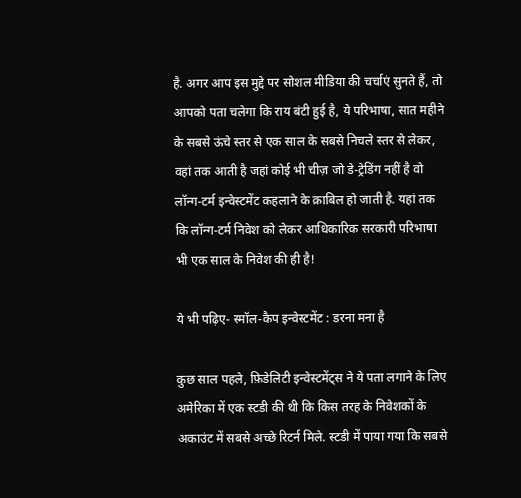है. अगर आप इस मुद्दे पर सोशल मीडिया की चर्चाएं सुनते हैं, तो आपको पता चलेगा कि राय बंटी हुई है, ये परिभाषा, सात महीने के सबसे ऊंचे स्तर से एक साल के सबसे निचले स्तर से लेकर, वहां तक आती है जहां कोई भी चीज़ जो डे-ट्रेडिंग नहीं है वो लॉन्ग-टर्म इन्वेस्टमेंट कहलाने के क़ाबिल हो जाती है. यहां तक कि लॉन्ग-टर्म निवेश को लेकर आधिकारिक सरकारी परिभाषा भी एक साल के निवेश की ही है!

ये भी पढ़िए- स्मॉल-कैप इन्वेस्टमेंट : डरना मना है

कुछ साल पहले, फ़िडेलिटी इन्वेस्टमेंट्स ने ये पता लगाने के लिए अमेरिका में एक स्टडी की थी कि किस तरह के निवेशकों के अकाउंट में सबसे अच्छे रिटर्न मिले. स्टडी में पाया गया कि सबसे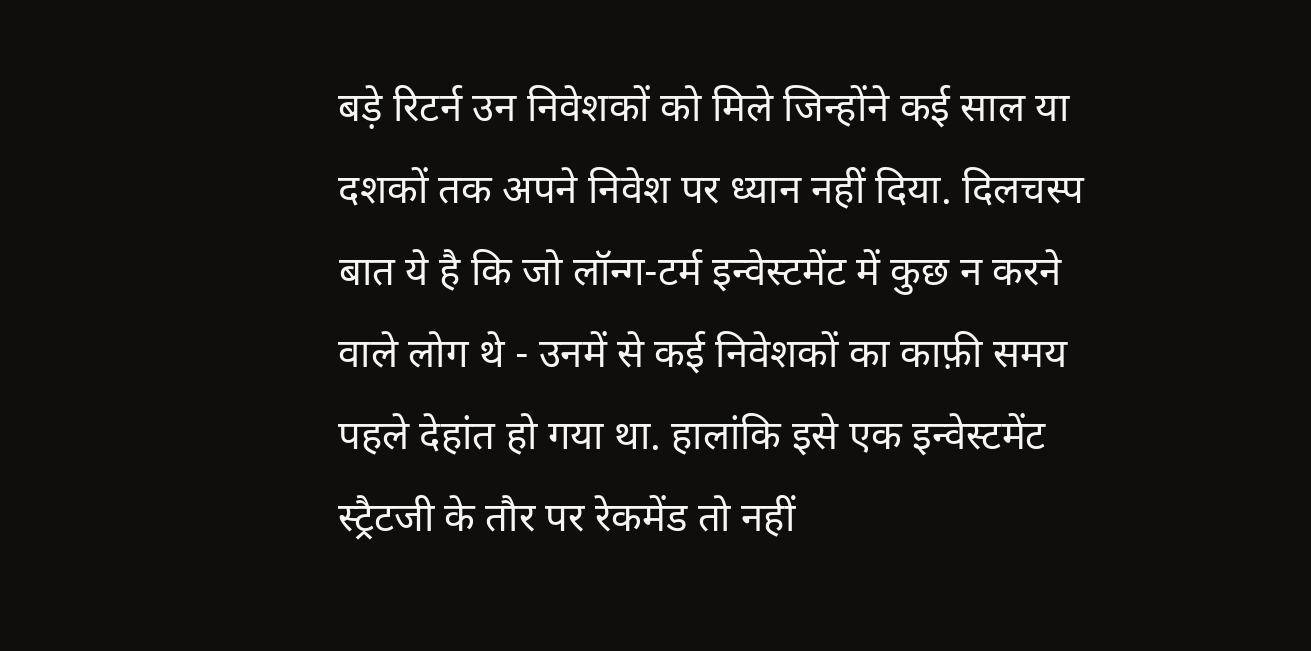बड़े रिटर्न उन निवेशकों को मिले जिन्होंने कई साल या दशकों तक अपने निवेश पर ध्यान नहीं दिया. दिलचस्प बात ये है कि जो लॉन्ग-टर्म इन्वेस्टमेंट में कुछ न करने वाले लोग थे - उनमें से कई निवेशकों का काफ़ी समय पहले देहांत हो गया था. हालांकि इसे एक इन्वेस्टमेंट स्ट्रैटजी के तौर पर रेकमेंड तो नहीं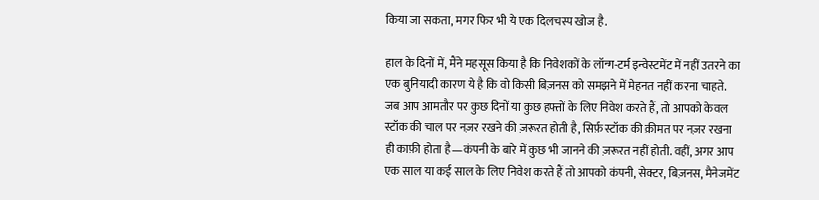किया जा सकता, मगर फिर भी ये एक दिलचस्प खोज है.

हाल के दिनों में, मैंने महसूस किया है कि निवेशकों के लॉन्ग-टर्म इन्वेस्टमेंट में नहीं उतरने का एक बुनियादी कारण ये है कि वो किसी बिज़नस को समझने में मेहनत नहीं करना चाहते. जब आप आमतौर पर कुछ दिनों या कुछ हफ्तों के लिए निवेश करते हैं, तो आपको केवल स्टॉक की चाल पर नज़र रखने की ज़रूरत होती है, सिर्फ़ स्टॉक की क़ीमत पर नज़र रखना ही काफ़ी होता है—कंपनी के बारे में कुछ भी जानने की ज़रूरत नहीं होती. वहीं, अगर आप एक साल या कई साल के लिए निवेश करते हैं तो आपको कंपनी, सेक्टर, बिज़नस, मैनेजमेंट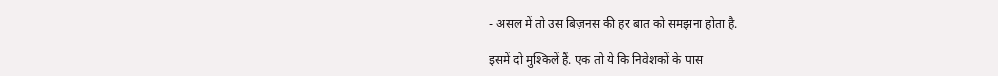- असल में तो उस बिज़नस की हर बात को समझना होता है.

इसमें दो मुश्किलें हैं. एक तो ये कि निवेशकों के पास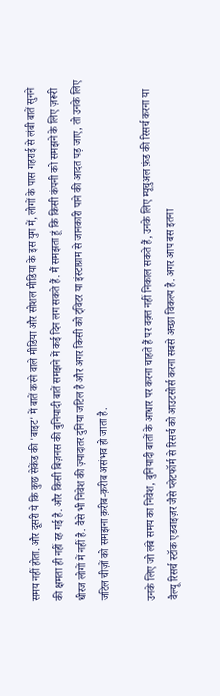समय नहीं होता. और दूसरी ये कि कुछ सेकेंड की 'बाइट' में बातें करने वाले मीडिया और सोशल मीडिया के इस युग में, लोगों के पास गहराई से लंबी बातें सुनने की क्षमता ही नहीं रह गई है. और किसी बिज़नस की बुनियादी बातें समझने में कई दिन लग सकते हैं. मैं समझता हूं कि किसी कंपनी को समझने के लिए ज़रूरी धीरज लोगों में नहीं है. वैसे भी निवेश की ज़्यादातर दुनिया जटिल है और अगर किसी को ट्विटर या इंस्टाग्राम से जानकारी पाने की आदत पड़ जाए, तो उनके लिए जटिल चीज़ों को समझना क़रीब-क़रीब असंभव हो जाता है.

उनके लिए जो लंबे समय का निवेश, बुनियादी बातों के आधार पर करना चाहते हैं पर वक़्त नहीं निकाल सकते हैं, उनके लिए म्यूचुअल फ़ंड की रिसर्च करना या वैल्यू रिसर्च स्टॉक एडवाइज़र जैसे प्लेटफॉर्म से रिसर्च को आउटसोर्स करना सबसे अच्छा विकल्प है. अगर आप बस इतना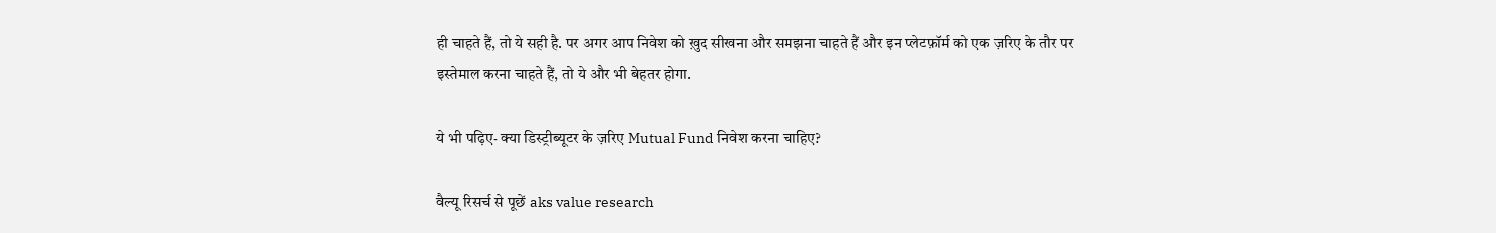ही चाहते हैं, तो ये सही है. पर अगर आप निवेश को ख़ुद सीखना और समझना चाहते हैं और इन प्लेटफ़ॉर्म को एक ज़रिए के तौर पर इस्तेमाल करना चाहते हैं, तो ये और भी बेहतर होगा.

ये भी पढ़िए- क्या डिस्ट्रीब्यूटर के ज़रिए Mutual Fund निवेश करना चाहिए?

वैल्यू रिसर्च से पूछें aks value research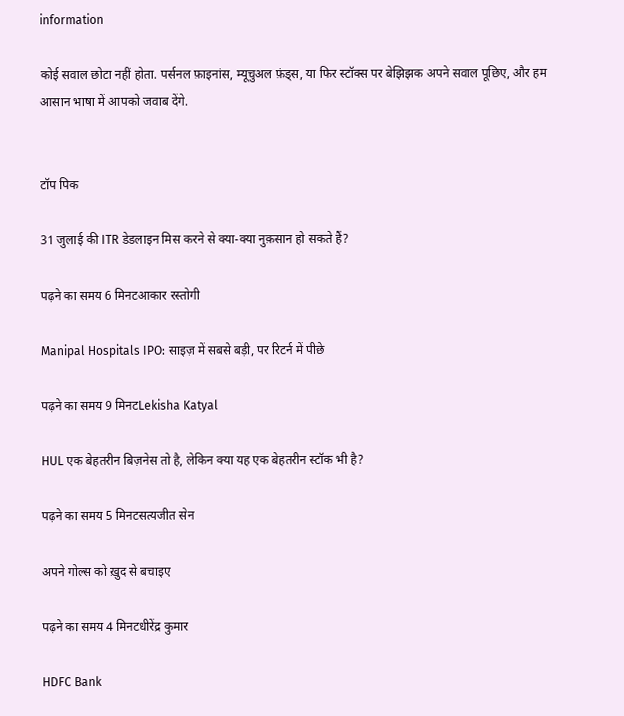information

कोई सवाल छोटा नहीं होता. पर्सनल फ़ाइनांस, म्यूचुअल फ़ंड्स, या फिर स्टॉक्स पर बेझिझक अपने सवाल पूछिए, और हम आसान भाषा में आपको जवाब देंगे.


टॉप पिक

31 जुलाई की ITR डेडलाइन मिस करने से क्या-क्या नुक़सान हो सकते हैं?

पढ़ने का समय 6 मिनटआकार रस्तोगी

Manipal Hospitals IPO: साइज़ में सबसे बड़ी, पर रिटर्न में पीछे

पढ़ने का समय 9 मिनटLekisha Katyal

HUL एक बेहतरीन बिज़नेस तो है, लेकिन क्या यह एक बेहतरीन स्टॉक भी है?

पढ़ने का समय 5 मिनटसत्यजीत सेन

अपने गोल्स को ख़ुद से बचाइए

पढ़ने का समय 4 मिनटधीरेंद्र कुमार

HDFC Bank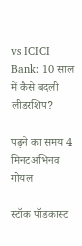vs ICICI Bank: 10 साल में कैसे बदली लीडरशिप?

पढ़ने का समय 4 मिनटअभिनव गोयल

स्टॉक पॉडकास्ट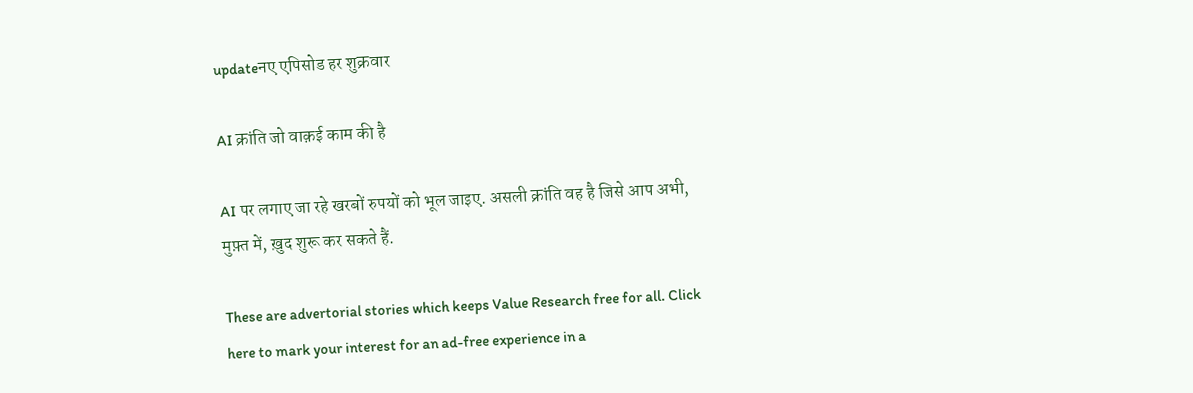updateनए एपिसोड हर शुक्रवार

AI क्रांति जो वाक़ई काम की है

AI पर लगाए जा रहे खरबों रुपयों को भूल जाइए. असली क्रांति वह है जिसे आप अभी, मुफ़्त में, ख़ुद शुरू कर सकते हैं.

These are advertorial stories which keeps Value Research free for all. Click here to mark your interest for an ad-free experience in a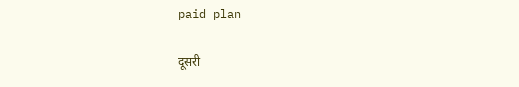paid plan

दूसरी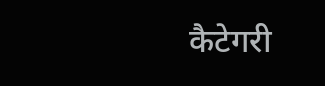कैटेगरी